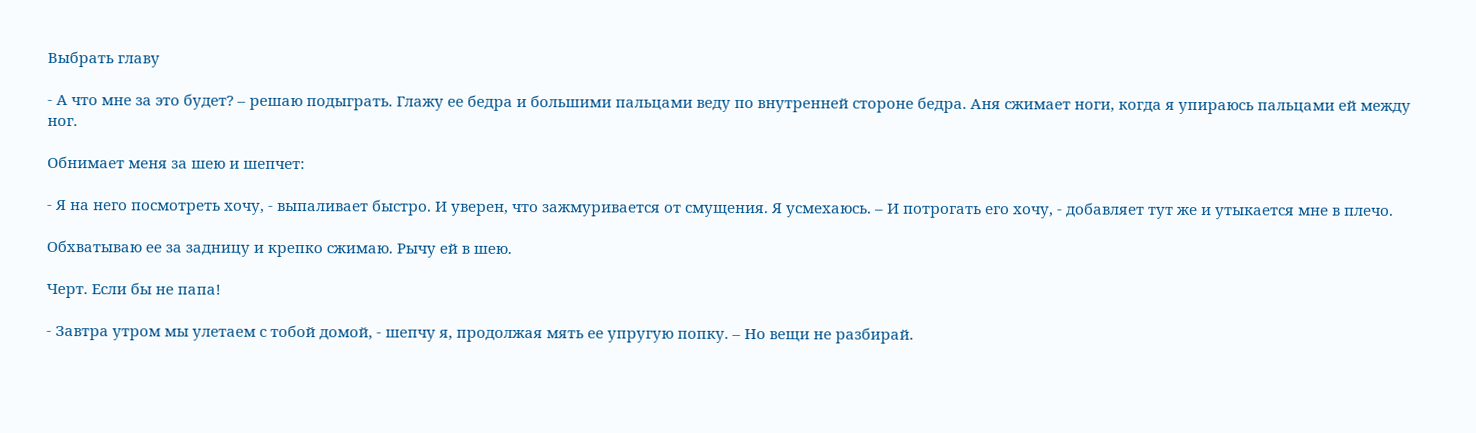Выбрать главу

- А что мне за это будет? – решаю подыграть. Глажу ее бедра и большими пальцами веду по внутренней стороне бедра. Аня сжимает ноги, когда я упираюсь пальцами ей между ног.

Обнимает меня за шею и шепчет:

- Я на него посмотреть хочу, - выпаливает быстро. И уверен, что зажмуривается от смущения. Я усмехаюсь. – И потрогать его хочу, - добавляет тут же и утыкается мне в плечо.

Обхватываю ее за задницу и крепко сжимаю. Рычу ей в шею.

Черт. Если бы не папа!

- Завтра утром мы улетаем с тобой домой, - шепчу я, продолжая мять ее упругую попку. – Но вещи не разбирай.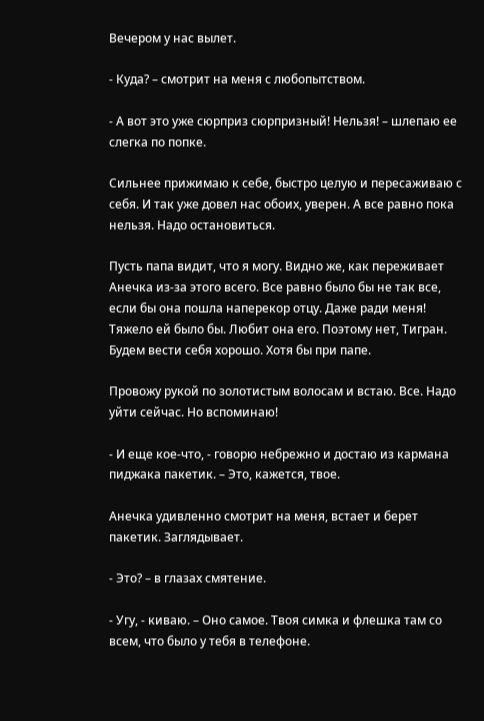Вечером у нас вылет.

- Куда? – смотрит на меня с любопытством.

- А вот это уже сюрприз сюрпризный! Нельзя! – шлепаю ее слегка по попке.

Сильнее прижимаю к себе, быстро целую и пересаживаю с себя. И так уже довел нас обоих, уверен. А все равно пока нельзя. Надо остановиться.

Пусть папа видит, что я могу. Видно же, как переживает Анечка из-за этого всего. Все равно было бы не так все, если бы она пошла наперекор отцу. Даже ради меня! Тяжело ей было бы. Любит она его. Поэтому нет, Тигран. Будем вести себя хорошо. Хотя бы при папе.

Провожу рукой по золотистым волосам и встаю. Все. Надо уйти сейчас. Но вспоминаю!

- И еще кое-что, - говорю небрежно и достаю из кармана пиджака пакетик. – Это, кажется, твое.

Анечка удивленно смотрит на меня, встает и берет пакетик. Заглядывает.

- Это? – в глазах смятение.

- Угу, - киваю. – Оно самое. Твоя симка и флешка там со всем, что было у тебя в телефоне.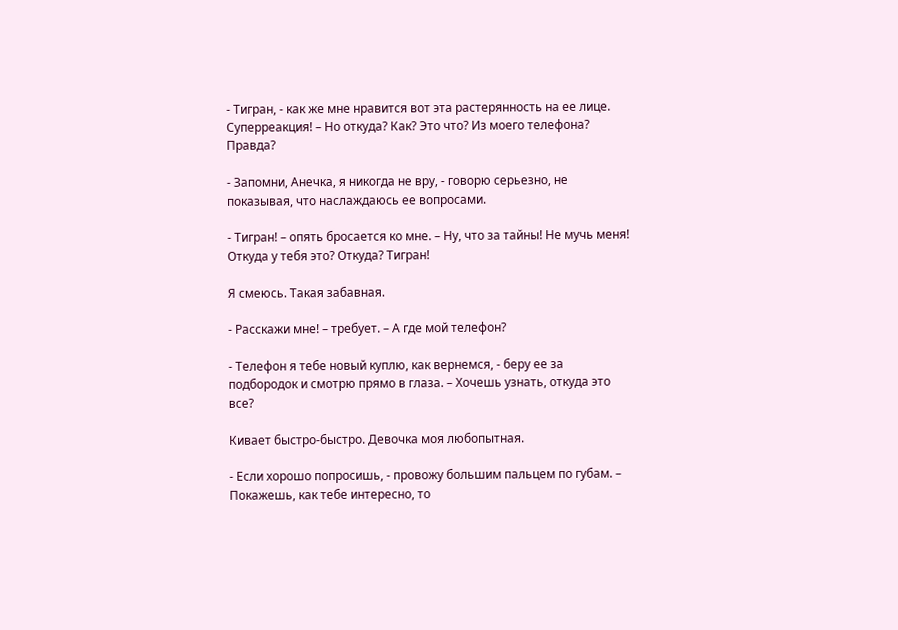- Тигран, - как же мне нравится вот эта растерянность на ее лице. Суперреакция! – Но откуда? Как? Это что? Из моего телефона? Правда?

- Запомни, Анечка, я никогда не вру, - говорю серьезно, не показывая, что наслаждаюсь ее вопросами.

- Тигран! – опять бросается ко мне. – Ну, что за тайны! Не мучь меня! Откуда у тебя это? Откуда? Тигран!

Я смеюсь. Такая забавная.

- Расскажи мне! – требует. – А где мой телефон?

- Телефон я тебе новый куплю, как вернемся, - беру ее за подбородок и смотрю прямо в глаза. – Хочешь узнать, откуда это все?

Кивает быстро-быстро. Девочка моя любопытная.

- Если хорошо попросишь, - провожу большим пальцем по губам. – Покажешь, как тебе интересно, то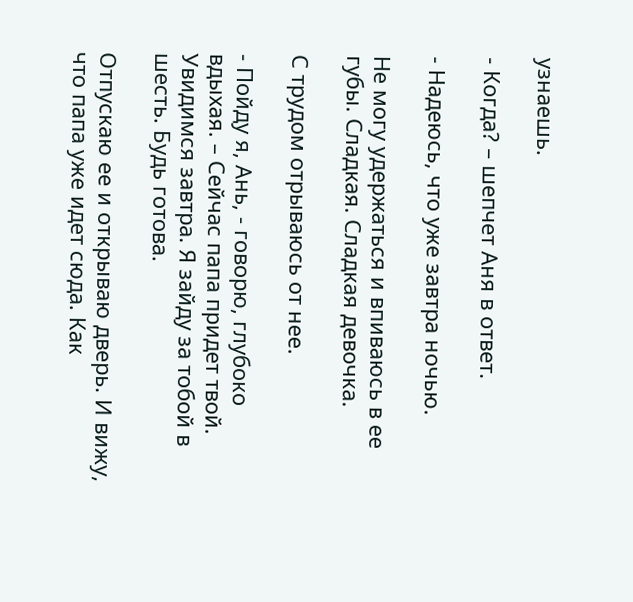узнаешь.

- Когда? – шепчет Аня в ответ.

- Надеюсь, что уже завтра ночью.

Не могу удержаться и впиваюсь в ее губы. Сладкая. Сладкая девочка.

С трудом отрываюсь от нее.

- Пойду я, Ань, - говорю, глубоко вдыхая. – Сейчас папа придет твой. Увидимся завтра. Я зайду за тобой в шесть. Будь готова.

Отпускаю ее и открываю дверь. И вижу, что папа уже идет сюда. Как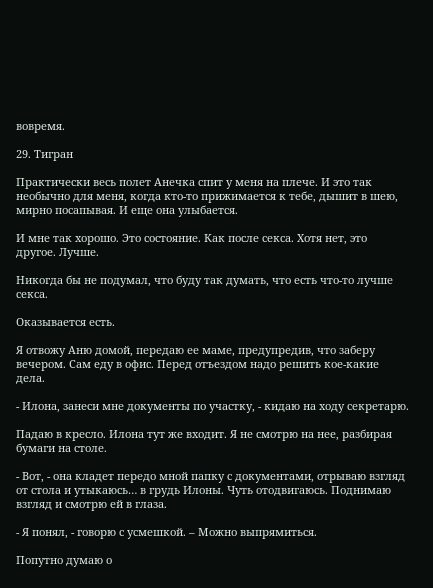вовремя.

29. Тигран

Практически весь полет Анечка спит у меня на плече. И это так необычно для меня, когда кто-то прижимается к тебе, дышит в шею, мирно посапывая. И еще она улыбается.

И мне так хорошо. Это состояние. Как после секса. Хотя нет, это другое. Лучше.

Никогда бы не подумал, что буду так думать, что есть что-то лучше секса.

Оказывается есть.

Я отвожу Аню домой, передаю ее маме, предупредив, что заберу вечером. Сам еду в офис. Перед отъездом надо решить кое-какие дела.

- Илона, занеси мне документы по участку, - кидаю на ходу секретарю.

Падаю в кресло. Илона тут же входит. Я не смотрю на нее, разбирая бумаги на столе.

- Вот, - она кладет передо мной папку с документами, отрываю взгляд от стола и утыкаюсь… в грудь Илоны. Чуть отодвигаюсь. Поднимаю взгляд и смотрю ей в глаза.

- Я понял, - говорю с усмешкой. – Можно выпрямиться.

Попутно думаю о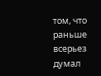том, что раньше всерьез думал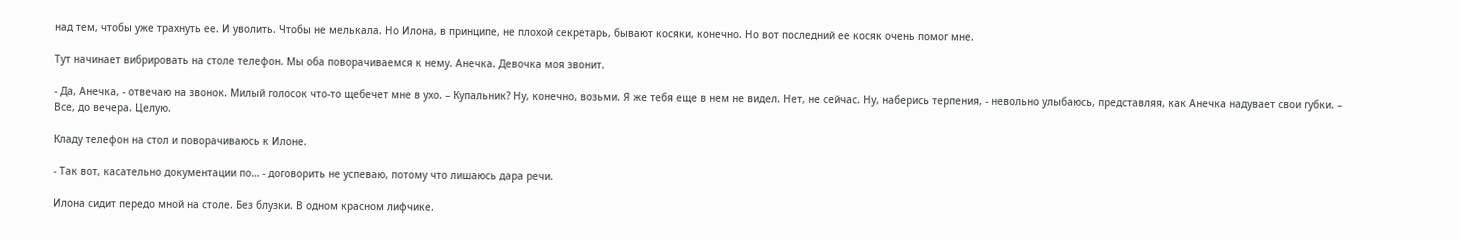над тем, чтобы уже трахнуть ее. И уволить. Чтобы не мелькала. Но Илона, в принципе, не плохой секретарь, бывают косяки, конечно. Но вот последний ее косяк очень помог мне.

Тут начинает вибрировать на столе телефон. Мы оба поворачиваемся к нему. Анечка. Девочка моя звонит.

- Да, Анечка, - отвечаю на звонок. Милый голосок что-то щебечет мне в ухо. – Купальник? Ну, конечно, возьми. Я же тебя еще в нем не видел. Нет, не сейчас. Ну, наберись терпения, - невольно улыбаюсь, представляя, как Анечка надувает свои губки. – Все, до вечера. Целую.

Кладу телефон на стол и поворачиваюсь к Илоне.

- Так вот, касательно документации по… - договорить не успеваю, потому что лишаюсь дара речи.

Илона сидит передо мной на столе. Без блузки. В одном красном лифчике.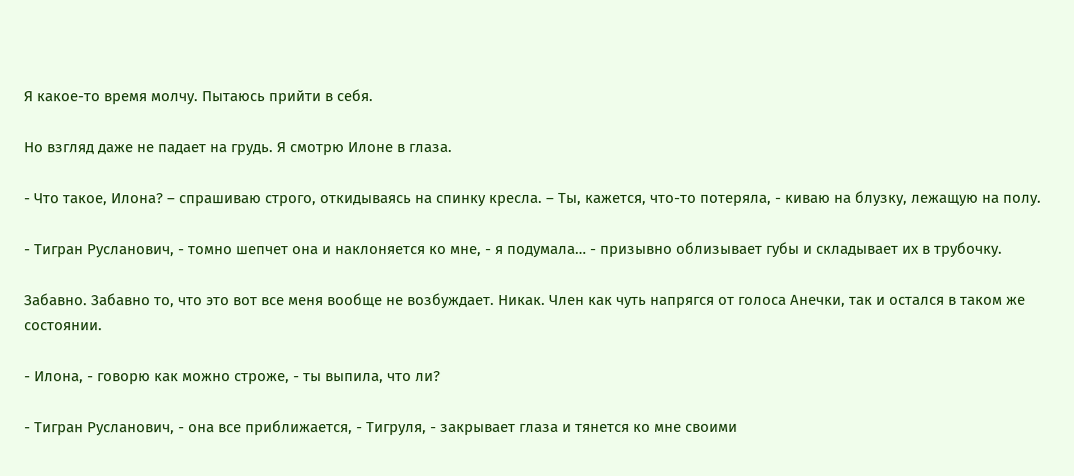Я какое-то время молчу. Пытаюсь прийти в себя.

Но взгляд даже не падает на грудь. Я смотрю Илоне в глаза.

- Что такое, Илона? – спрашиваю строго, откидываясь на спинку кресла. – Ты, кажется, что-то потеряла, - киваю на блузку, лежащую на полу.

- Тигран Русланович, - томно шепчет она и наклоняется ко мне, - я подумала… - призывно облизывает губы и складывает их в трубочку.

Забавно. Забавно то, что это вот все меня вообще не возбуждает. Никак. Член как чуть напрягся от голоса Анечки, так и остался в таком же состоянии.

- Илона, - говорю как можно строже, - ты выпила, что ли?

- Тигран Русланович, - она все приближается, - Тигруля, - закрывает глаза и тянется ко мне своими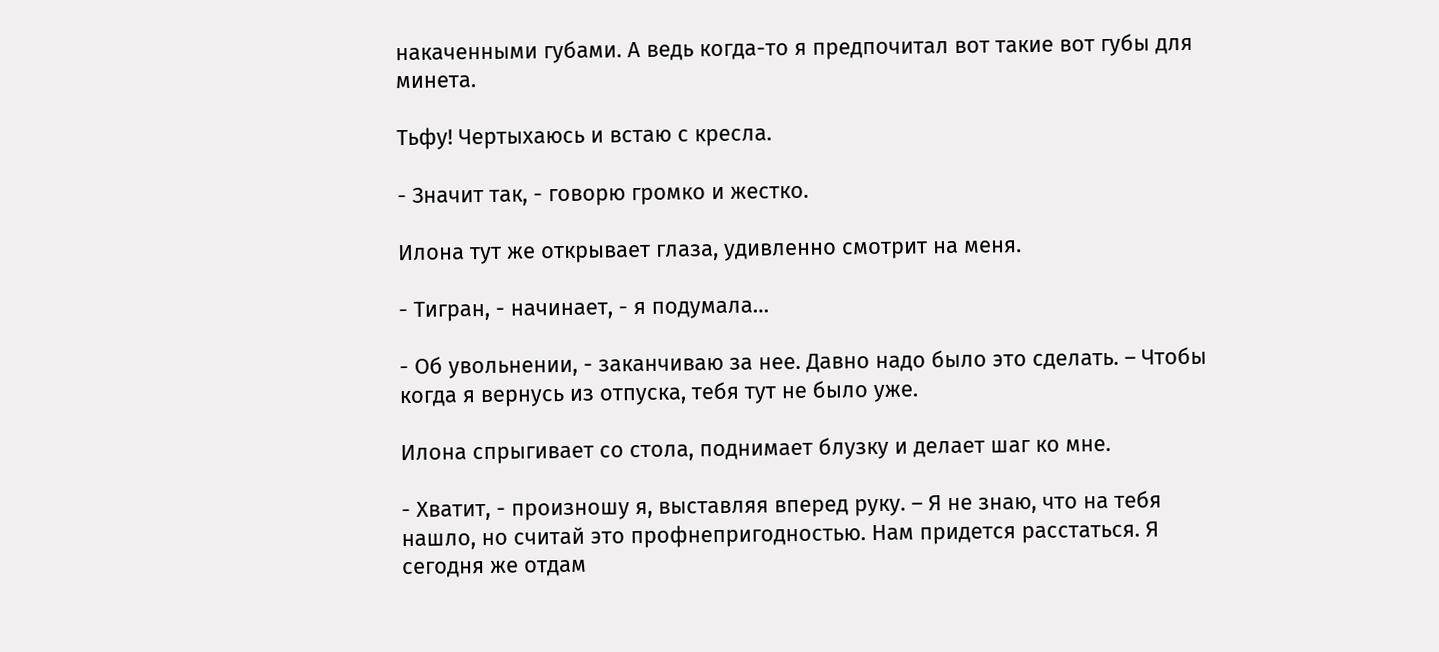накаченными губами. А ведь когда-то я предпочитал вот такие вот губы для минета.

Тьфу! Чертыхаюсь и встаю с кресла.

- Значит так, - говорю громко и жестко.

Илона тут же открывает глаза, удивленно смотрит на меня.

- Тигран, - начинает, - я подумала…

- Об увольнении, - заканчиваю за нее. Давно надо было это сделать. – Чтобы когда я вернусь из отпуска, тебя тут не было уже.

Илона спрыгивает со стола, поднимает блузку и делает шаг ко мне.

- Хватит, - произношу я, выставляя вперед руку. – Я не знаю, что на тебя нашло, но считай это профнепригодностью. Нам придется расстаться. Я сегодня же отдам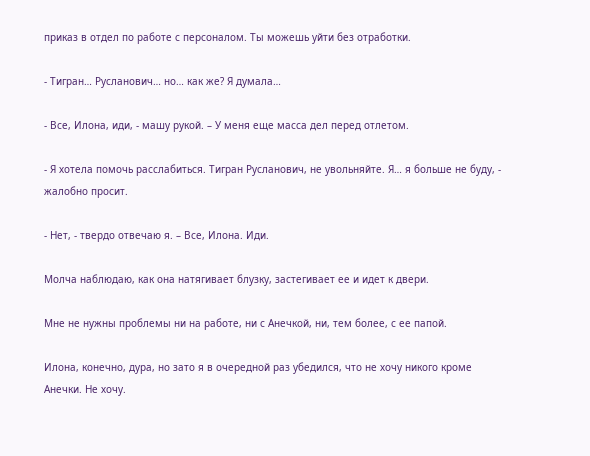приказ в отдел по работе с персоналом. Ты можешь уйти без отработки.

- Тигран… Русланович… но… как же? Я думала…

- Все, Илона, иди, - машу рукой. – У меня еще масса дел перед отлетом.

- Я хотела помочь расслабиться. Тигран Русланович, не увольняйте. Я… я больше не буду, - жалобно просит.

- Нет, - твердо отвечаю я. – Все, Илона. Иди.

Молча наблюдаю, как она натягивает блузку, застегивает ее и идет к двери.

Мне не нужны проблемы ни на работе, ни с Анечкой, ни, тем более, с ее папой.

Илона, конечно, дура, но зато я в очередной раз убедился, что не хочу никого кроме Анечки. Не хочу.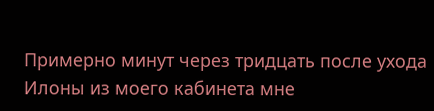Примерно минут через тридцать после ухода Илоны из моего кабинета мне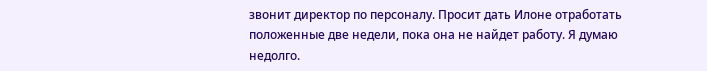звонит директор по персоналу. Просит дать Илоне отработать положенные две недели, пока она не найдет работу. Я думаю недолго.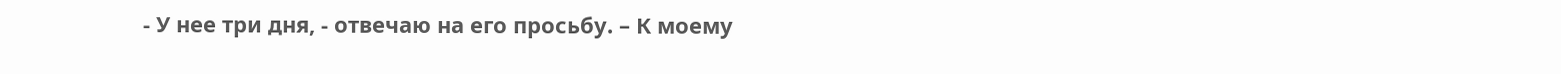- У нее три дня, - отвечаю на его просьбу. – К моему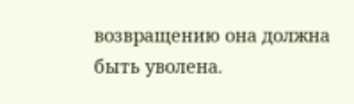возвращению она должна быть уволена.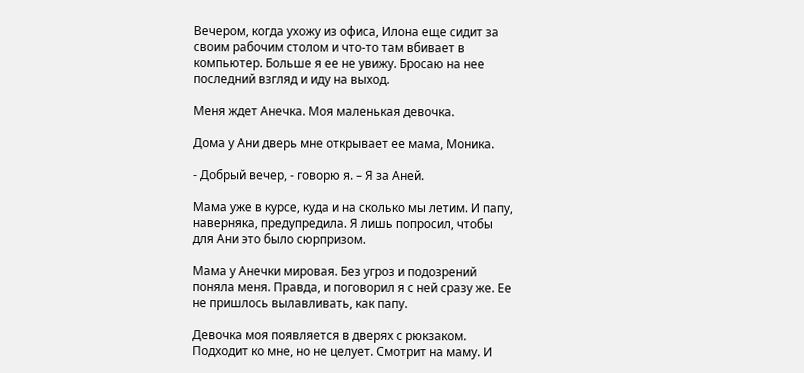Вечером, когда ухожу из офиса, Илона еще сидит за своим рабочим столом и что-то там вбивает в компьютер. Больше я ее не увижу. Бросаю на нее последний взгляд и иду на выход.

Меня ждет Анечка. Моя маленькая девочка.

Дома у Ани дверь мне открывает ее мама, Моника.

- Добрый вечер, - говорю я. – Я за Аней.

Мама уже в курсе, куда и на сколько мы летим. И папу, наверняка, предупредила. Я лишь попросил, чтобы для Ани это было сюрпризом.

Мама у Анечки мировая. Без угроз и подозрений поняла меня. Правда, и поговорил я с ней сразу же. Ее не пришлось вылавливать, как папу.

Девочка моя появляется в дверях с рюкзаком. Подходит ко мне, но не целует. Смотрит на маму. И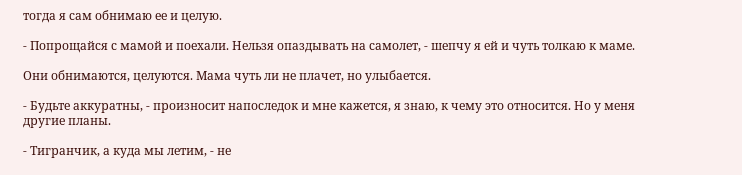тогда я сам обнимаю ее и целую.

- Попрощайся с мамой и поехали. Нельзя опаздывать на самолет, - шепчу я ей и чуть толкаю к маме.

Они обнимаются, целуются. Мама чуть ли не плачет, но улыбается.

- Будьте аккуратны, - произносит напоследок и мне кажется, я знаю, к чему это относится. Но у меня другие планы.

- Тигранчик, а куда мы летим, - не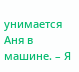унимается Аня в машине. – Я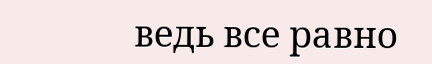ведь все равно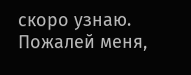скоро узнаю. Пожалей меня,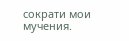сократи мои мучения.